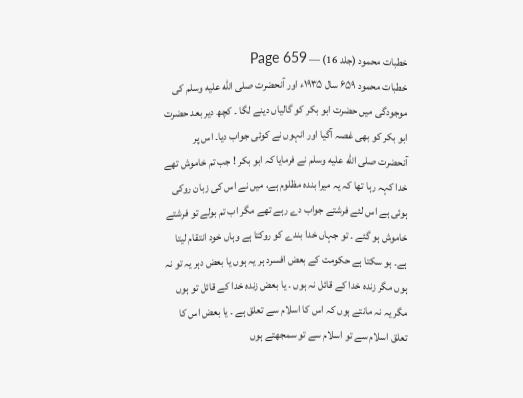خطبات محمود (جلد 16) — Page 659
خطبات محمود ۶۵۹ سال ۱۹۳۵ء اور آنحضرت صلى الله عليه وسلم کی موجودگی میں حضرت ابو بکر کو گالیاں دینے لگا ۔ کچھ دیر بعد حضرت ابو بکر کو بھی غصہ آگیا اور انہوں نے کوئی جواب دیا۔ اس پر آنحضرت صلى الله عليه وسلم نے فرمایا کہ ابو بکر ! جب تم خاموش تھے خدا کہہ رہا تھا کہ یہ میرا بندہ مظلوم ہے، میں نے اس کی زبان روکی ہوئی ہے اس لئے فرشتے جواب دے رہے تھے مگر اب تم بولے تو فرشتے خاموش ہو گئے ۔ تو جہاں خدا بندے کو روکتا ہے وہاں خود انتقام لیتا ہے۔ ہو سکتا ہے حکومت کے بعض افسرد ہر یہ ہوں یا بعض دہر یہ تو نہ ہوں مگر زندہ خدا کے قائل نہ ہوں ۔ یا بعض زندہ خدا کے قائل تو ہوں مگر یہ نہ مانتے ہوں کہ اس کا اسلام سے تعلق ہے ۔ یا بعض اس کا تعلق اسلام سے تو اسلام سے تو سمجھتے ہوں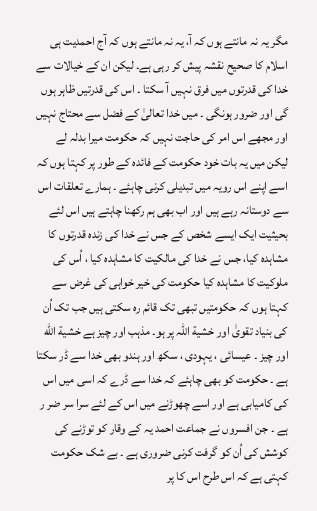مگر یہ نہ مانتے ہوں کہ آ، یہ نہ مانتے ہوں کہ آج احمدیت ہی اسلام کا صحیح نقشہ پیش کر رہی ہے۔ لیکن ان کے خیالات سے خدا کی قدرتوں میں فرق نہیں آ سکتا ۔ اس کی قدرتیں ظاہر ہوں گی اور ضرور ہونگی ۔ میں خدا تعالیٰ کے فضل سے محتاج نہیں اور مجھے اس امر کی حاجت نہیں کہ حکومت میرا بدلہ لے لیکن میں یہ بات خود حکومت کے فائدہ کے طور پر کہتا ہوں کہ اسے اپنے اس رویہ میں تبدیلی کرنی چاہئے ۔ ہمارے تعلقات اس سے دوستانہ رہے ہیں اور اب بھی ہم رکھنا چاہتے ہیں اس لئے بحیثیت ایک ایسے شخص کے جس نے خدا کی زندہ قدرتوں کا مشاہدہ کیا، جس نے خدا کی مالکیت کا مشاہدہ کیا ، اُس کی ملوکیت کا مشاہدہ کیا حکومت کی خیر خواہی کی غرض سے کہتا ہوں کہ حکومتیں تبھی تک قائم رہ سکتی ہیں جب تک اُن کی بنیاد تقویٰ اور خشیة اللہ پر ہو۔ مذہب اور چیز ہے خشية الله اور چیز ۔ عیسائی ، یہودی ، سکھ اور ہندو بھی خدا سے ڈر سکتا ہے ۔ حکومت کو بھی چاہئے کہ خدا سے ڈرے کہ اسی میں اس کی کامیابی ہے اور اسے چھوڑنے میں اس کے لئے سرا سر ضر ر ہے ۔ جن افسروں نے جماعت احمد یہ کے وقار کو توڑنے کی کوشش کی اُن کو گرفت کرنی ضروری ہے ۔ بے شک حکومت کہتی ہے کہ اس طرح اس کا پر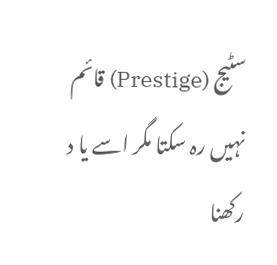سٹیج (Prestige) قائم نہیں رہ سکتا مگر اسے یا د رکھنا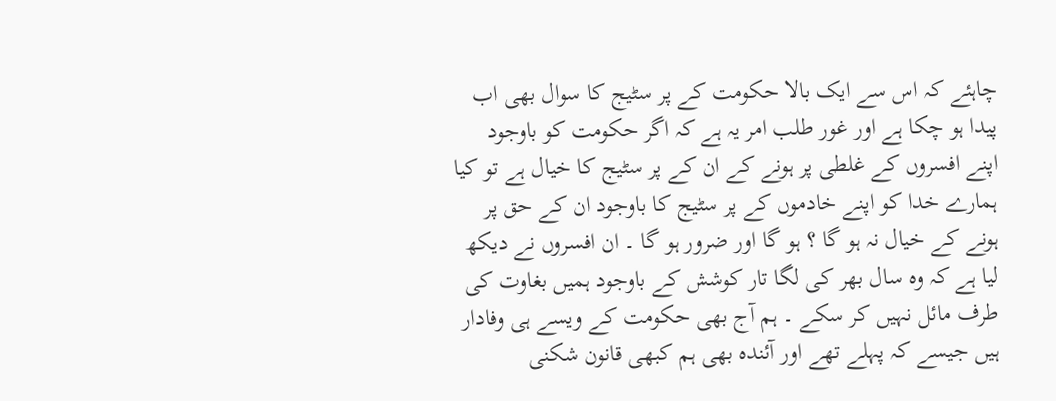چاہئے کہ اس سے ایک بالا حکومت کے پر سٹیج کا سوال بھی اب پیدا ہو چکا ہے اور غور طلب امر یہ ہے کہ اگر حکومت کو باوجود اپنے افسروں کے غلطی پر ہونے کے ان کے پر سٹیج کا خیال ہے تو کیا ہمارے خدا کو اپنے خادموں کے پر سٹیج کا باوجود ان کے حق پر ہونے کے خیال نہ ہو گا ؟ ہو گا اور ضرور ہو گا ۔ ان افسروں نے دیکھ لیا ہے کہ وہ سال بھر کی لگا تار کوشش کے باوجود ہمیں بغاوت کی طرف مائل نہیں کر سکے ۔ ہم آج بھی حکومت کے ویسے ہی وفادار ہیں جیسے کہ پہلے تھے اور آئندہ بھی ہم کبھی قانون شکنی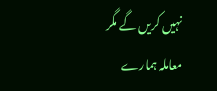نہیں کریں گے مگر معاملہ ہمارے